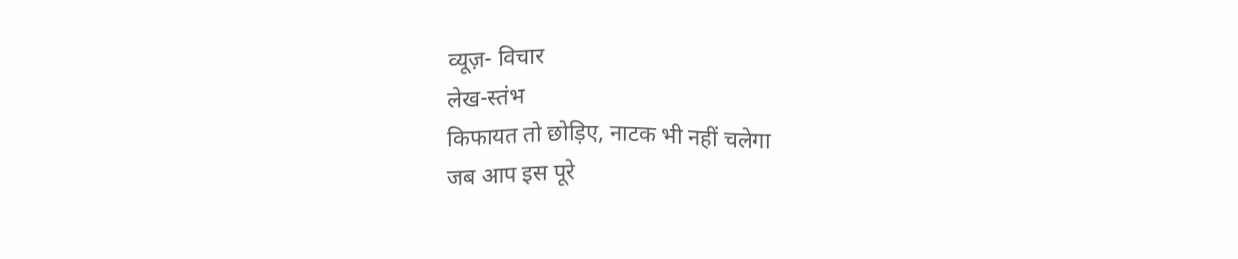व्यूज़- विचार
लेख-स्तंभ
किफायत तो छोड़िए, नाटक भी नहीं चलेगा
जब आप इस पूरे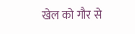खेल को गौर से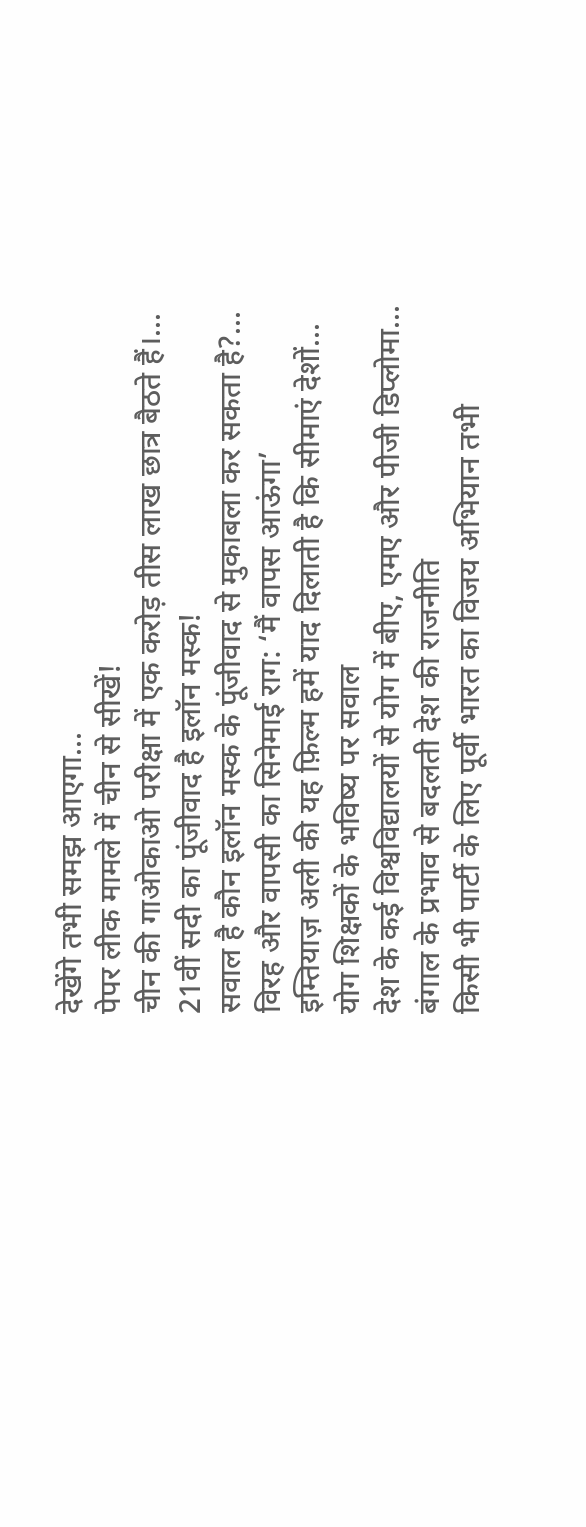देखेंगे तभी समझ आएगा...
पेपर लीक मामले में चीन से सीखें!
चीन की गाओकाओ परीक्षा में एक करोड़ तीस लाख छात्र बैठते हैं।...
21वीं सदी का पूंजीवाद है इलॉन मस्क!
सवाल है कौन इलॉन मस्क के पूंजीवाद से मुकाबला कर सकता है?...
विरह और वापसी का सिनेमाई राग: ‘मैं वापस आऊंगा’
इम्तियाज़ अली की यह फ़िल्म हमें याद दिलाती है कि सीमाएं देशों...
योग शिक्षकों के भविष्य पर सवाल
देश के कई विश्वविद्यालयों से योग में बीए, एमए और पीजी डिप्लोमा...
बंगाल के प्रभाव से बदलती देश की राजनीति
किसी भी पार्टी के लिए पूर्वी भारत का विजय अभियान तभी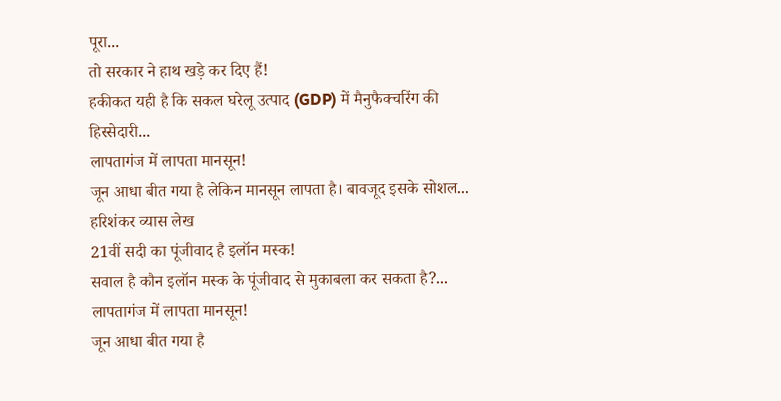पूरा...
तो सरकार ने हाथ खड़े कर दिए हैं!
हकीकत यही है कि सकल घरेलू उत्पाद (GDP) में मैनुफैक्चरिंग की हिस्सेदारी...
लापतागंज में लापता मानसून!
जून आधा बीत गया है लेकिन मानसून लापता है। बावजूद इसके सोशल...
हरिशंकर व्यास लेख
21वीं सदी का पूंजीवाद है इलॉन मस्क!
सवाल है कौन इलॉन मस्क के पूंजीवाद से मुकाबला कर सकता है?...
लापतागंज में लापता मानसून!
जून आधा बीत गया है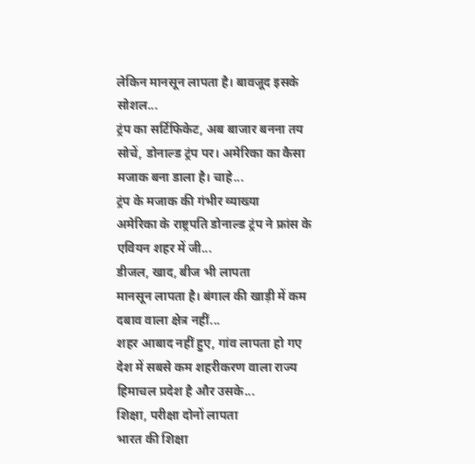लेकिन मानसून लापता है। बावजूद इसके सोशल...
ट्रंप का सर्टिफिकेट, अब बाजार बनना तय
सोचें, डोनाल्ड ट्रंप पर। अमेरिका का कैसा मजाक बना डाला है। चाहे...
ट्रंप के मजाक की गंभीर व्याख्या
अमेरिका के राष्ट्रपति डोनाल्ड ट्रंप ने फ्रांस के एवियन शहर में जी...
डीजल, खाद, बीज भी लापता
मानसून लापता है। बंगाल की खाड़ी में कम दबाव वाला क्षेत्र नहीं...
शहर आबाद नहीं हुए, गांव लापता हो गए
देश में सबसे कम शहरीकरण वाला राज्य हिमाचल प्रदेश है और उसके...
शिक्षा, परीक्षा दोनों लापता
भारत की शिक्षा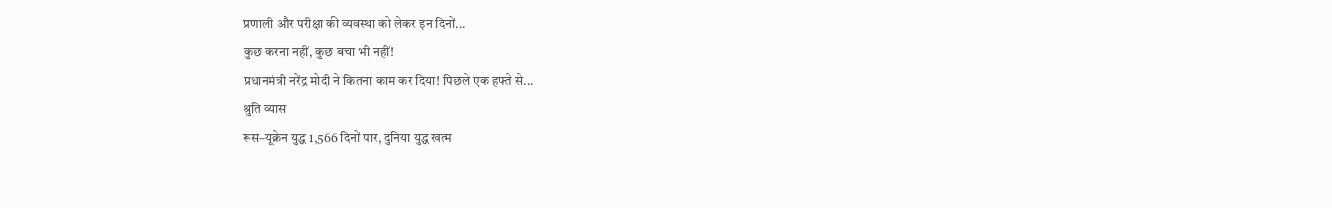प्रणाली और परीक्षा की व्यवस्था को लेकर इन दिनों...
कुछ करना नहीं, कुछ बचा भी नहीं!
प्रधानमंत्री नरेंद्र मोदी ने कितना काम कर दिया! पिछले एक हफ्ते से...
श्रुति व्यास
रूस–यूक्रेन युद्ध 1,566 दिनों पार, दुनिया युद्ध खत्म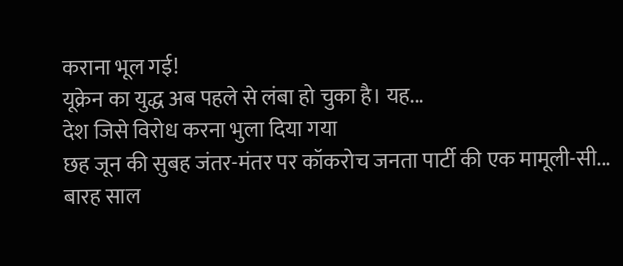कराना भूल गई!
यूक्रेन का युद्ध अब पहले से लंबा हो चुका है। यह...
देश जिसे विरोध करना भुला दिया गया
छह जून की सुबह जंतर-मंतर पर कॉकरोच जनता पार्टी की एक मामूली-सी...
बारह साल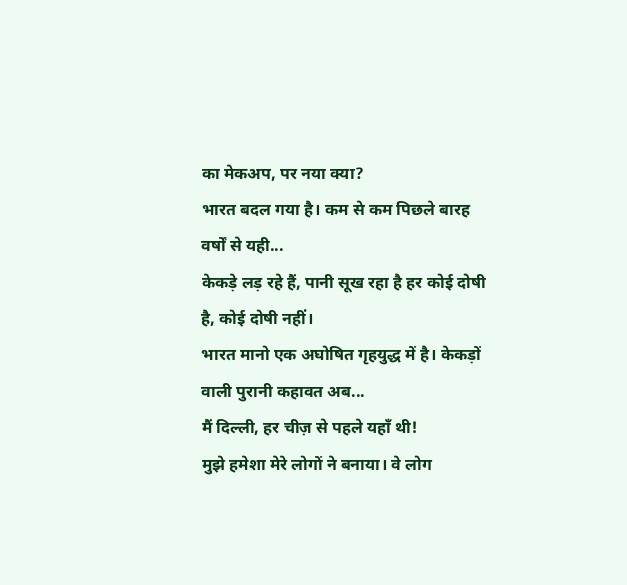का मेकअप, पर नया क्या?
भारत बदल गया है। कम से कम पिछले बारह वर्षों से यही...
केकड़े लड़ रहे हैं, पानी सूख रहा है हर कोई दोषी है, कोई दोषी नहीं।
भारत मानो एक अघोषित गृहयुद्ध में है। केकड़ों वाली पुरानी कहावत अब...
मैं दिल्ली, हर चीज़ से पहले यहाँ थी!
मुझे हमेशा मेरे लोगों ने बनाया। वे लोग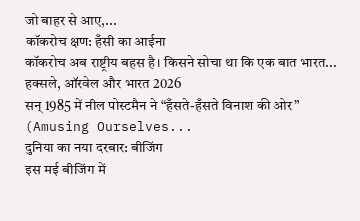जो बाहर से आए,...
कॉकरोच क्षण: हँसी का आईना
कॉकरोच अब राष्ट्रीय बहस है। किसने सोचा था कि एक बात भारत...
हक्सले, ऑरवेल और भारत 2026
सन् 1985 में नील पोस्टमैन ने “हँसते-हँसते विनाश की ओर” (Amusing Ourselves...
दुनिया का नया दरबार: बीजिंग
इस मई बीजिंग में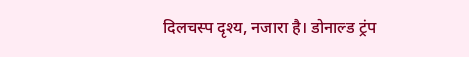दिलचस्प दृश्य, नजारा है। डोनाल्ड ट्रंप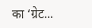का ‘ग्रेट...